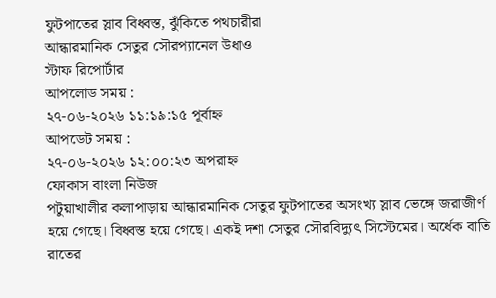ফুটপাতের স্লাব বিধ্বস্ত, ঝুঁকিতে পথচারীরা
আন্ধারমানিক সেতুর সৌরপ্যানেল উধাও
স্টাফ রিপোর্টার
আপলোড সময় :
২৭-০৬-২০২৬ ১১:১৯:১৫ পূর্বাহ্ন
আপডেট সময় :
২৭-০৬-২০২৬ ১২:০০:২৩ অপরাহ্ন
ফোকাস বাংলা নিউজ
পটুয়াখালীর কলাপাড়ায় আন্ধারমানিক সেতুর ফুটপাতের অসংখ্য স্লাব ভেঙ্গে জরাজীর্ণ হয়ে গেছে। বিধ্বস্ত হয়ে গেছে। একই দশা সেতুর সৌরবিদ্যুৎ সিস্টেমের। অর্ধেক বাতি রাতের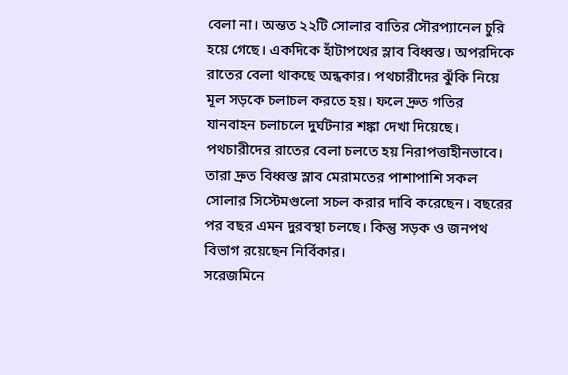বেলা না। অন্তত ২২টি সোলার বাতির সৌরপ্যানেল চুরি হয়ে গেছে। একদিকে হাঁটাপথের স্লাব বিধ্বস্ত। অপরদিকে রাতের বেলা থাকছে অন্ধকার। পথচারীদের ঝুঁকি নিয়ে মূল সড়কে চলাচল করতে হয়। ফলে দ্রুত গতির যানবাহন চলাচলে দুর্ঘটনার শঙ্কা দেখা দিয়েছে। পথচারীদের রাতের বেলা চলতে হয় নিরাপত্তাহীনভাবে। তারা দ্রুত বিধ্বস্ত স্লাব মেরামতের পাশাপাশি সকল সোলার সিস্টেমগুলো সচল করার দাবি করেছেন। বছরের পর বছর এমন দুরবস্থা চলছে। কিন্তু সড়ক ও জনপথ বিভাগ রয়েছেন নির্বিকার।
সরেজমিনে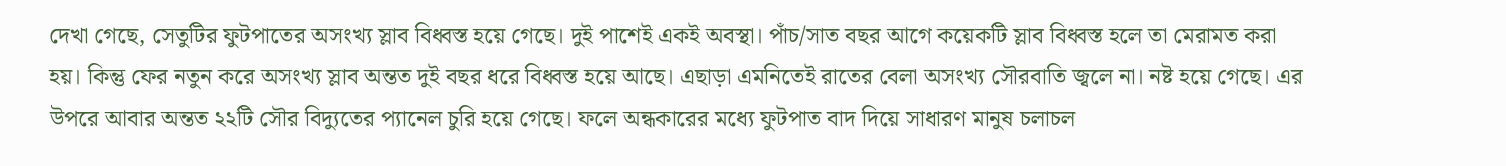দেখা গেছে, সেতুটির ফুটপাতের অসংখ্য স্লাব বিধ্বস্ত হয়ে গেছে। দুই পাশেই একই অবস্থা। পাঁচ/সাত বছর আগে কয়েকটি স্লাব বিধ্বস্ত হলে তা মেরামত করা হয়। কিন্তু ফের নতুন করে অসংখ্য স্লাব অন্তত দুই বছর ধরে বিধ্বস্ত হয়ে আছে। এছাড়া এমনিতেই রাতের বেলা অসংখ্য সৌরবাতি জ্বলে না। নষ্ট হয়ে গেছে। এর উপরে আবার অন্তত ২২টি সৌর বিদ্যুতের প্যানেল চুরি হয়ে গেছে। ফলে অন্ধকারের মধ্যে ফুটপাত বাদ দিয়ে সাধারণ মানুষ চলাচল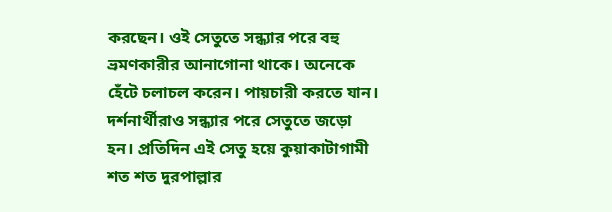করছেন। ওই সেতুতে সন্ধ্যার পরে বহু ভ্রমণকারীর আনাগোনা থাকে। অনেকে হেঁটে চলাচল করেন। পায়চারী করতে যান। দর্শনার্থীরাও সন্ধ্যার পরে সেতুতে জড়ো হন। প্রতিদিন এই সেতু হয়ে কুয়াকাটাগামী শত শত দুরপাল্লার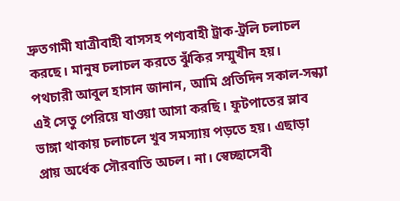দ্রুতগামী যাত্রীবাহী বাসসহ পণ্যবাহী ট্রাক-ট্রলি চলাচল করছে। মানুষ চলাচল করতে ঝুঁকির সম্মুখীন হয়।
পথচারী আবুল হাসান জানান, আমি প্রতিদিন সকাল-সন্ধ্যা এই সেতু পেরিয়ে যাওয়া আসা করছি। ফুটপাতের স্লাব ভাঙ্গা থাকায় চলাচলে খুব সমস্যায় পড়তে হয়। এছাড়া প্রায় অর্ধেক সৌরবাতি অচল। না। স্বেচ্ছাসেবী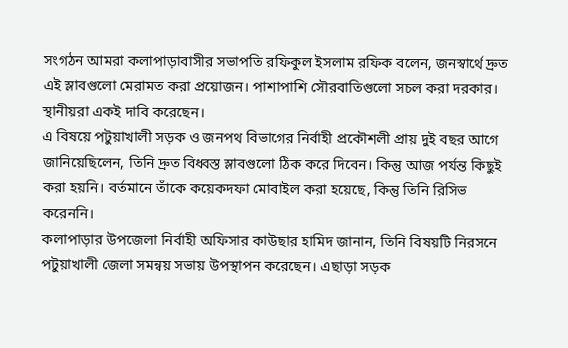সংগঠন আমরা কলাপাড়াবাসীর সভাপতি রফিকুল ইসলাম রফিক বলেন, জনস্বার্থে দ্রুত এই স্লাবগুলো মেরামত করা প্রয়োজন। পাশাপাশি সৌরবাতিগুলো সচল করা দরকার। স্থানীয়রা একই দাবি করেছেন।
এ বিষয়ে পটুয়াখালী সড়ক ও জনপথ বিভাগের নির্বাহী প্রকৌশলী প্রায় দুই বছর আগে জানিয়েছিলেন, তিনি দ্রুত বিধ্বস্ত স্লাবগুলো ঠিক করে দিবেন। কিন্তু আজ পর্যন্ত কিছুই করা হয়নি। বর্তমানে তাঁকে কয়েকদফা মোবাইল করা হয়েছে, কিন্তু তিনি রিসিভ করেননি।
কলাপাড়ার উপজেলা নির্বাহী অফিসার কাউছার হামিদ জানান, তিনি বিষয়টি নিরসনে পটুয়াখালী জেলা সমন্বয় সভায় উপস্থাপন করেছেন। এছাড়া সড়ক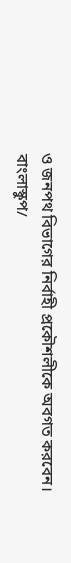ও জনপথ বিভাগের নির্বাহী প্রকৌশলীকে অবগত করবেন।
বাংলাস্কুপ/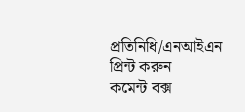প্রতিনিধি/এনআইএন
প্রিন্ট করুন
কমেন্ট বক্স